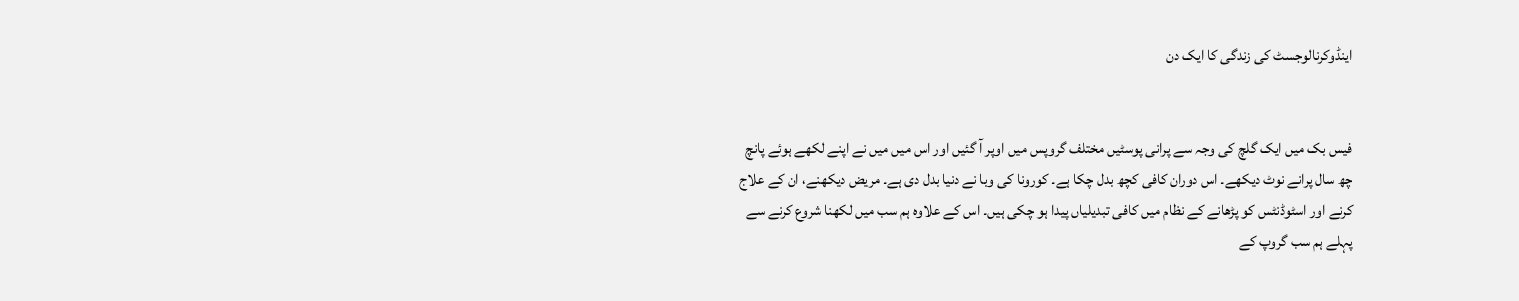اینڈوکرنالوجسٹ کی زندگی کا ایک دن


فیس بک میں ایک گلچ کی وجہ سے پرانی پوسٹیں مختلف گروپس میں اوپر آ گئیں اور اس میں میں نے اپنے لکھے ہوئے پانچ چھ سال پرانے نوٹ دیکھے۔ اس دوران کافی کچھ بدل چکا ہے۔ کورونا کی وبا نے دنیا بدل دی ہے۔ مریض دیکھنے، ان کے علاج کرنے اور اسٹوڈنٹس کو پڑھانے کے نظام میں کافی تبدیلیاں پیدا ہو چکی ہیں۔ اس کے علاوہ ہم سب میں لکھنا شروع کرنے سے پہلے ہم سب گروپ کے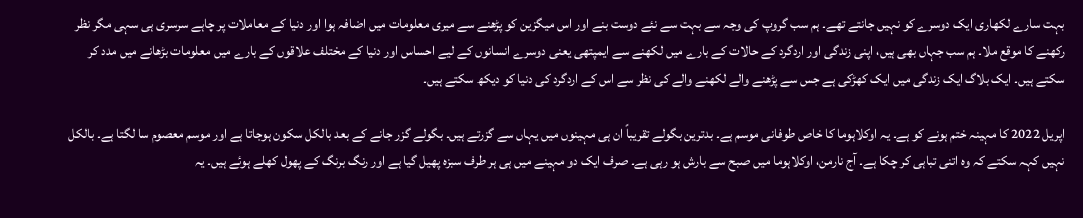بہت سارے لکھاری ایک دوسرے کو نہیں جانتے تھے۔ ہم سب گروپ کی وجہ سے بہت سے نئے دوست بنے اور اس میگزین کو پڑھنے سے میری معلومات میں اضافہ ہوا اور دنیا کے معاملات پر چاہے سرسری ہی سہی مگر نظر رکھنے کا موقع ملا۔ ہم سب جہاں بھی ہیں، اپنی زندگی اور اردگرد کے حالات کے بارے میں لکھنے سے ایمپتھی یعنی دوسرے انسانوں کے لیے احساس اور دنیا کے مختلف علاقوں کے بارے میں معلومات بڑھانے میں مدد کر سکتے ہیں۔ ایک بلاگ ایک زندگی میں ایک کھڑکی ہے جس سے پڑھنے والے لکھنے والے کی نظر سے اس کے اردگرد کی دنیا کو دیکھ سکتے ہیں۔

اپریل 2022 کا مہینہ ختم ہونے کو ہے۔ یہ اوکلاہوما کا خاص طوفانی موسم ہے۔ بدترین بگولے تقریباً ان ہی مہینوں میں یہاں سے گزرتے ہیں۔ بگولے گزر جانے کے بعد بالکل سکون ہوجاتا ہے اور موسم معصوم سا لگتا ہے۔ بالکل نہیں کہہ سکتے کہ وہ اتنی تباہی کر چکا ہے۔ آج نارمن، اوکلاہوما میں صبح سے بارش ہو رہی ہے۔ صرف ایک دو مہینے میں ہی ہر طرف سبزہ پھیل گیا ہے اور رنگ برنگ کے پھول کھلے ہوئے ہیں۔ یہ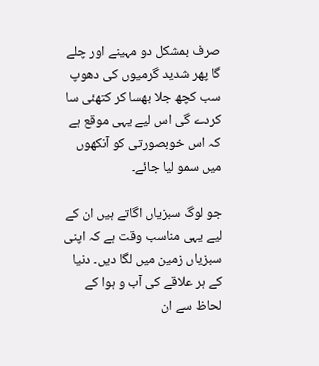صرف بمشکل دو مہینے اور چلے گا پھر شدید گرمیوں کی دھوپ سب کچھ جلا بھسا کر کتھئی سا کردے گی اس لیے یہی موقع ہے کہ اس خوبصورتی کو آنکھوں میں سمو لیا جائے۔

جو لوگ سبزیاں اگاتے ہیں ان کے لیے یہی مناسب وقت ہے کہ اپنی سبزیاں زمین میں لگا دیں۔ دنیا کے ہر علاقے کی آب و ہوا کے لحاظ سے ان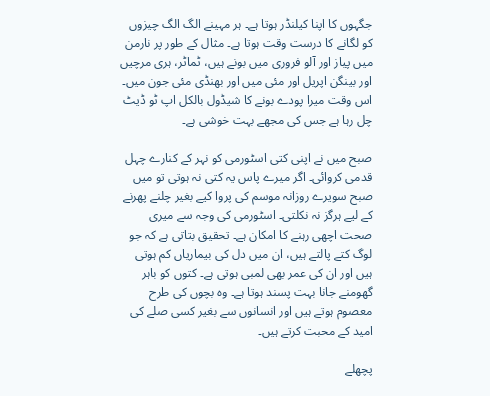جگہوں کا اپنا کیلنڈر ہوتا ہے۔ ہر مہینے الگ الگ چیزوں کو لگانے کا درست وقت ہوتا ہے۔ مثال کے طور پر نارمن میں پیاز اور آلو فروری میں بونے ہیں، ٹماٹر، ہری مرچیں اور بینگن اپریل اور مئی میں اور بھنڈی مئی جون میں۔ اس وقت میرا پودے بونے کا شیڈول بالکل اپ ٹو ڈیٹ چل رہا ہے جس کی مجھے بہت خوشی ہے۔

صبح میں نے اپنی کتی اسٹورمی کو نہر کے کنارے چہل قدمی کروائی۔ اگر میرے پاس یہ کتی نہ ہوتی تو میں صبح سویرے روزانہ موسم کی پروا کیے بغیر چلنے پھرنے کے لیے ہرگز نہ نکلتی۔ اسٹورمی کی وجہ سے میری صحت اچھی رہنے کا امکان ہے۔ تحقیق بتاتی ہے کہ جو لوگ کتے پالتے ہیں، ان میں دل کی بیماریاں کم ہوتی ہیں اور ان کی عمر بھی لمبی ہوتی ہے۔ کتوں کو باہر گھومنے جانا بہت پسند ہوتا ہے۔ وہ بچوں کی طرح معصوم ہوتے ہیں اور انسانوں سے بغیر کسی صلے کی امید کے محبت کرتے ہیں۔

پچھلے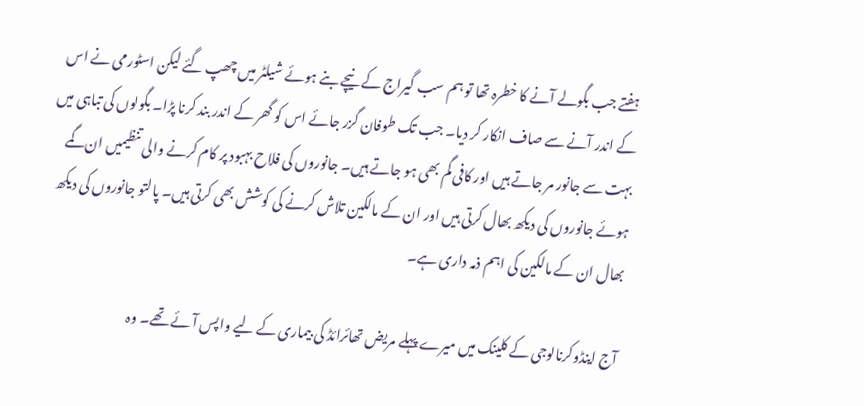ہفتے جب بگولے آنے کا خطرہ تھا تو ہم سب گیراج کے نیچے بنے ہوئے شیلٹر میں چھپ گئے لیکن اسٹورمی نے اس کے اندر آنے سے صاف انکار کر دیا۔ جب تک طوفان گزر جائے اس کو گھر کے اندر بند کرنا پڑا۔ بگولوں کی تباہی میں بہت سے جانور مر جاتے ہیں اور کافی گم بھی ہو جاتے ہیں۔ جانوروں کی فلاح بہبود پر کام کرنے والی تنظیمیں ان گمے ہوئے جانوروں کی دیکھ بھال کرتی ہیں اور ان کے مالکین تلاش کرنے کی کوشش بھی کرتی ہیں۔ پالتو جانوروں کی دیکھ بھال ان کے مالکین کی اہم ذمہ داری ہے۔

آج اینڈوکرنالوجی کے کلینک میں میرے پہلے مریض تھائرائڈ کی بیماری کے لیے واپس آئے تھے۔ وہ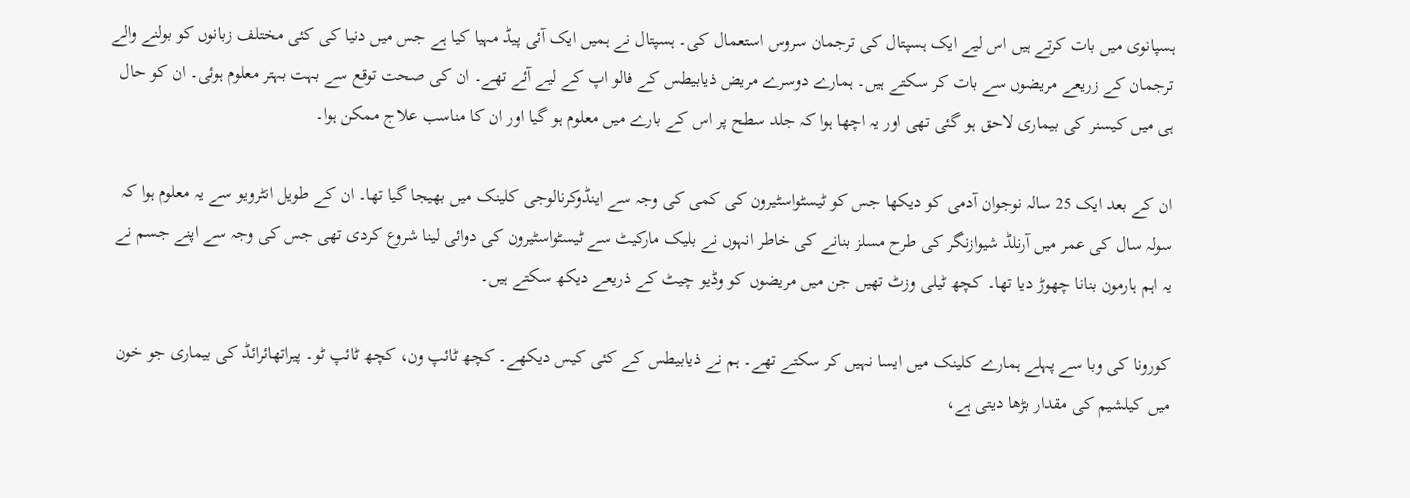ہسپانوی میں بات کرتے ہیں اس لیے ایک ہسپتال کی ترجمان سروس استعمال کی۔ ہسپتال نے ہمیں ایک آئی پیڈ مہیا کیا ہے جس میں دنیا کی کئی مختلف زبانوں کو بولنے والے ترجمان کے زریعے مریضوں سے بات کر سکتے ہیں۔ ہمارے دوسرے مریض ذیابیطس کے فالو اپ کے لیے آئے تھے۔ ان کی صحت توقع سے بہت بہتر معلوم ہوئی۔ ان کو حال ہی میں کیسنر کی بیماری لاحق ہو گئی تھی اور یہ اچھا ہوا کہ جلد سطح پر اس کے بارے میں معلوم ہو گیا اور ان کا مناسب علاج ممکن ہوا۔

ان کے بعد ایک 25 سالہ نوجوان آدمی کو دیکھا جس کو ٹیسٹواسٹیرون کی کمی کی وجہ سے اینڈوکرنالوجی کلینک میں بھیجا گیا تھا۔ ان کے طویل انٹرویو سے یہ معلوم ہوا کہ سولہ سال کی عمر میں آرنلڈ شیوازنگر کی طرح مسلز بنانے کی خاطر انہوں نے بلیک مارکیٹ سے ٹیسٹواسٹیرون کی دوائی لینا شروع کردی تھی جس کی وجہ سے اپنے جسم نے یہ اہم ہارمون بنانا چھوڑ دیا تھا۔ کچھ ٹیلی وزٹ تھیں جن میں مریضوں کو وڈیو چیٹ کے ذریعے دیکھ سکتے ہیں۔

کورونا کی وبا سے پہلے ہمارے کلینک میں ایسا نہیں کر سکتے تھے۔ ہم نے ذیابیطس کے کئی کیس دیکھے۔ کچھ ٹائپ ون، کچھ ٹائپ ٹو۔ پیراتھائرائڈ کی بیماری جو خون میں کیلشیم کی مقدار بڑھا دیتی ہے،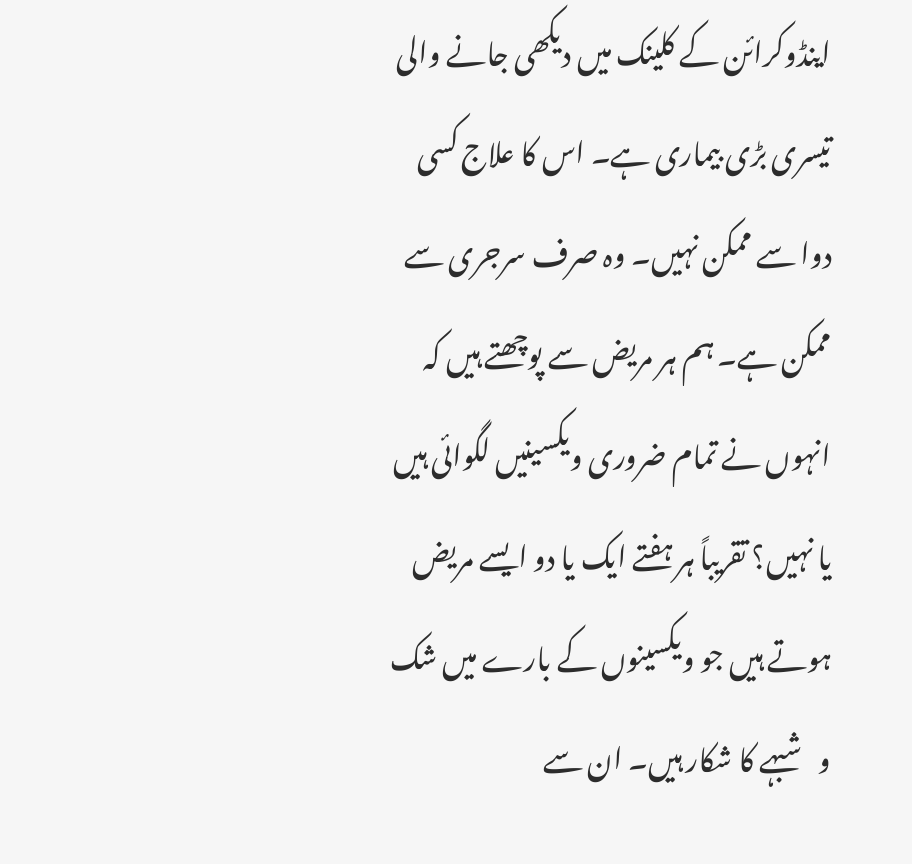اینڈوکرائن کے کلینک میں دیکھی جانے والی تیسری بڑی بیماری ہے۔ اس کا علاج کسی دوا سے ممکن نہیں۔ وہ صرف سرجری سے ممکن ہے۔ ہم ہر مریض سے پوچھتے ہیں کہ انہوں نے تمام ضروری ویکسینیں لگوائی ہیں یا نہیں؟ تقریباً ہر ہفتے ایک یا دو ایسے مریض ہوتے ہیں جو ویکسینوں کے بارے میں شک و شبہے کا شکار ہیں۔ ان سے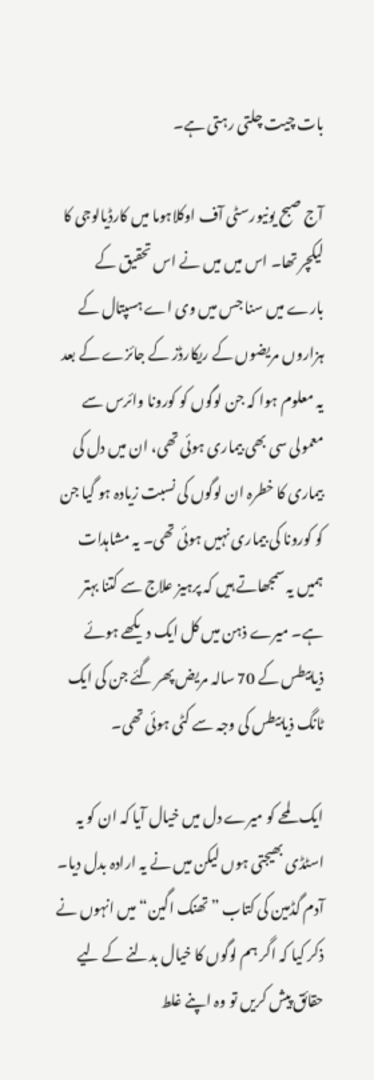بات چیت چلتی رہتی ہے۔

آج صبح یونیورسٹی آف اوکلاہوما میں کارڈیالوجی کا لیکچر تھا۔ اس میں میں نے اس تحقیق کے بارے میں سنا جس میں وی اے ہسپتال کے ہزاروں مریضوں کے ریکارڈز کے جائزے کے بعد یہ معلوم ہوا کہ جن لوگوں کو کورونا وائرس سے معمولی سی بھی بیماری ہوئی تھی، ان میں دل کی بیماری کا خطرہ ان لوگوں کی نسبت زیادہ ہو گیا جن کو کورونا کی بیماری نہیں ہوئی تھی۔ یہ مشاہدات ہمیں یہ سمجھاتے ہیں کہ پرہیز علاج سے کتنا بہتر ہے۔ میرے ذہن میں کل ایک دیکھے ہوئے ذیابیطس کے 70 سالہ مریض پھر گئے جن کی ایک ٹانگ ذیابیطس کی وجہ سے کٹی ہوئی تھی۔

ایک لمحے کو میرے دل میں خیال آیا کہ ان کو یہ اسٹڈی بھیجتی ہوں لیکن میں نے یہ ارادہ بدل دیا۔ آدم گڈمین کی کتاب ”تھنک اگین“ میں انہوں نے ذکر کیا کہ اگر ہم لوگوں کا خیال بدلنے کے لیے حقائق پیش کریں تو وہ اپنے غلط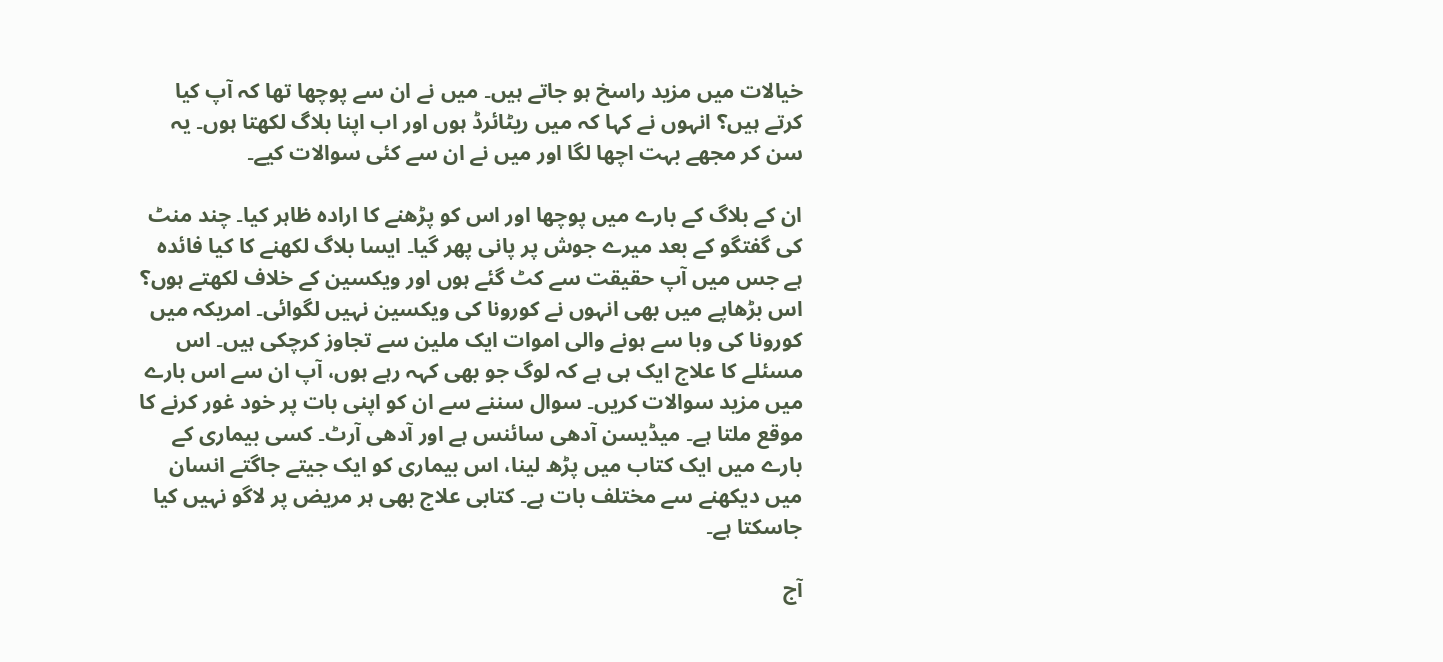خیالات میں مزید راسخ ہو جاتے ہیں۔ میں نے ان سے پوچھا تھا کہ آپ کیا کرتے ہیں؟ انہوں نے کہا کہ میں ریٹائرڈ ہوں اور اب اپنا بلاگ لکھتا ہوں۔ یہ سن کر مجھے بہت اچھا لگا اور میں نے ان سے کئی سوالات کیے۔

ان کے بلاگ کے بارے میں پوچھا اور اس کو پڑھنے کا ارادہ ظاہر کیا۔ چند منٹ کی گفتگو کے بعد میرے جوش پر پانی پھر گیا۔ ایسا بلاگ لکھنے کا کیا فائدہ ہے جس میں آپ حقیقت سے کٹ گئے ہوں اور ویکسین کے خلاف لکھتے ہوں؟ اس بڑھاپے میں بھی انہوں نے کورونا کی ویکسین نہیں لگوائی۔ امریکہ میں کورونا کی وبا سے ہونے والی اموات ایک ملین سے تجاوز کرچکی ہیں۔ اس مسئلے کا علاج ایک ہی ہے کہ لوگ جو بھی کہہ رہے ہوں، آپ ان سے اس بارے میں مزید سوالات کریں۔ سوال سننے سے ان کو اپنی بات پر خود غور کرنے کا موقع ملتا ہے۔ میڈیسن آدھی سائنس ہے اور آدھی آرٹ۔ کسی بیماری کے بارے میں ایک کتاب میں پڑھ لینا، اس بیماری کو ایک جیتے جاگتے انسان میں دیکھنے سے مختلف بات ہے۔ کتابی علاج بھی ہر مریض پر لاگو نہیں کیا جاسکتا ہے۔

آج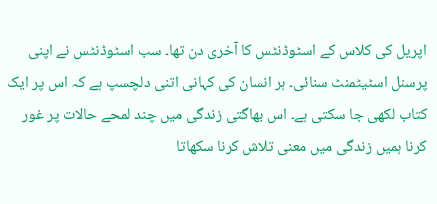اپریل کی کلاس کے اسٹوڈنٹس کا آخری دن تھا۔ سب اسٹوڈنٹس نے اپنی پرسنل اسٹیٹمنٹ سنائی۔ ہر انسان کی کہانی اتنی دلچسپ ہے کہ اس پر ایک کتاب لکھی جا سکتی ہے۔ اس بھاگتی زندگی میں چند لمحے حالات پر غور کرنا ہمیں زندگی میں معنی تلاش کرنا سکھاتا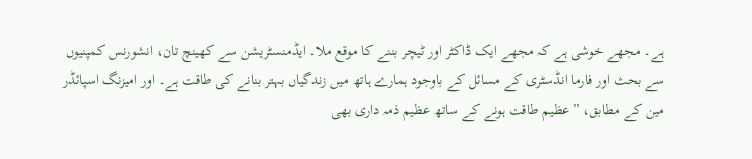ہے۔ مجھے خوشی ہے کہ مجھے ایک ڈاکٹر اور ٹیچر بننے کا موقع ملا۔ ایڈمنسٹریشن سے کھینچ تان، انشورنس کمپنیوں سے بحث اور فارما انڈسٹری کے مسائل کے باوجود ہمارے ہاتھ میں زندگیاں بہتر بنانے کی طاقت ہے۔ اور امیزنگ اسپائڈر مین کے مطابق، ”عظیم طاقت ہونے کے ساتھ عظیم ذمہ داری بھی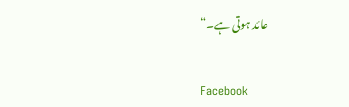عائد ہوتی ہے۔“


Facebook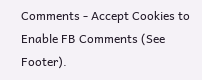Comments - Accept Cookies to Enable FB Comments (See Footer).